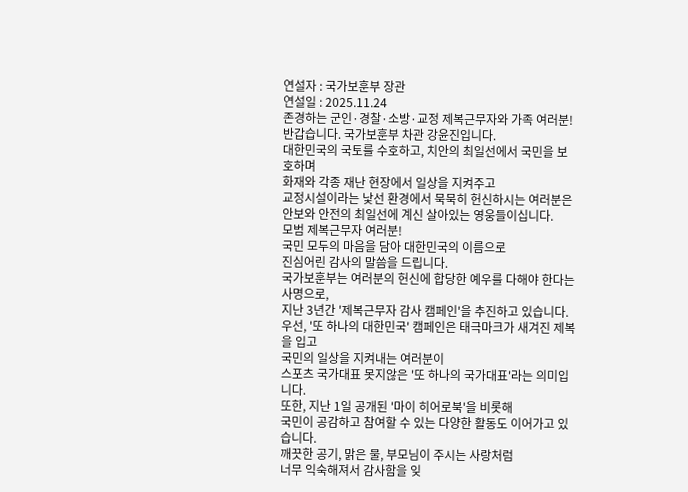연설자 : 국가보훈부 장관
연설일 : 2025.11.24
존경하는 군인·경찰·소방·교정 제복근무자와 가족 여러분!
반갑습니다. 국가보훈부 차관 강윤진입니다.
대한민국의 국토를 수호하고, 치안의 최일선에서 국민을 보호하며
화재와 각종 재난 현장에서 일상을 지켜주고
교정시설이라는 낯선 환경에서 묵묵히 헌신하시는 여러분은
안보와 안전의 최일선에 계신 살아있는 영웅들이십니다.
모범 제복근무자 여러분!
국민 모두의 마음을 담아 대한민국의 이름으로
진심어린 감사의 말씀을 드립니다.
국가보훈부는 여러분의 헌신에 합당한 예우를 다해야 한다는 사명으로,
지난 3년간 '제복근무자 감사 캠페인'을 추진하고 있습니다.
우선, '또 하나의 대한민국' 캠페인은 태극마크가 새겨진 제복을 입고
국민의 일상을 지켜내는 여러분이
스포츠 국가대표 못지않은 '또 하나의 국가대표'라는 의미입니다.
또한, 지난 1일 공개된 '마이 히어로북'을 비롯해
국민이 공감하고 참여할 수 있는 다양한 활동도 이어가고 있습니다.
깨끗한 공기, 맑은 물, 부모님이 주시는 사랑처럼
너무 익숙해져서 감사함을 잊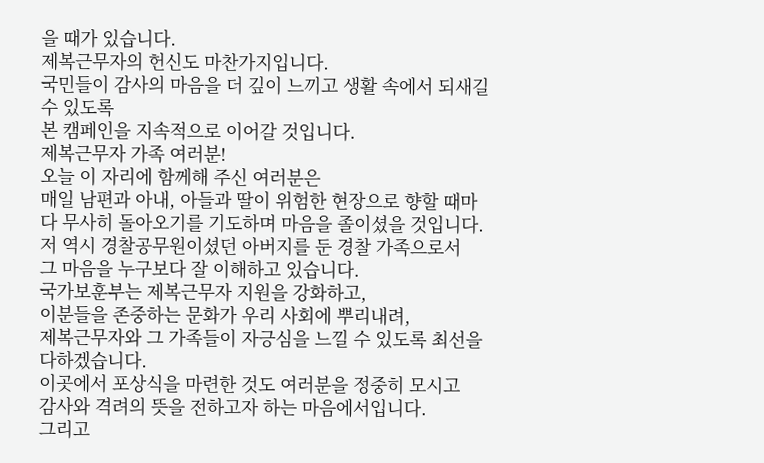을 때가 있습니다.
제복근무자의 헌신도 마찬가지입니다.
국민들이 감사의 마음을 더 깊이 느끼고 생활 속에서 되새길 수 있도록
본 캠페인을 지속적으로 이어갈 것입니다.
제복근무자 가족 여러분!
오늘 이 자리에 함께해 주신 여러분은
매일 남편과 아내, 아들과 딸이 위험한 현장으로 향할 때마다 무사히 돌아오기를 기도하며 마음을 졸이셨을 것입니다.
저 역시 경찰공무원이셨던 아버지를 둔 경찰 가족으로서
그 마음을 누구보다 잘 이해하고 있습니다.
국가보훈부는 제복근무자 지원을 강화하고,
이분들을 존중하는 문화가 우리 사회에 뿌리내려,
제복근무자와 그 가족들이 자긍심을 느낄 수 있도록 최선을 다하겠습니다.
이곳에서 포상식을 마련한 것도 여러분을 정중히 모시고
감사와 격려의 뜻을 전하고자 하는 마음에서입니다.
그리고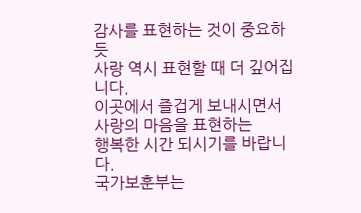감사를 표현하는 것이 중요하듯
사랑 역시 표현할 때 더 깊어집니다.
이곳에서 즐겁게 보내시면서 사랑의 마음을 표현하는
행복한 시간 되시기를 바랍니다.
국가보훈부는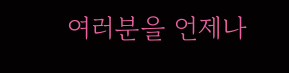여러분을 언제나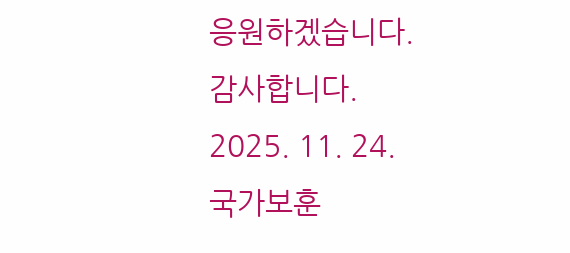응원하겠습니다.
감사합니다.
2025. 11. 24.
국가보훈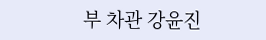부 차관 강윤진